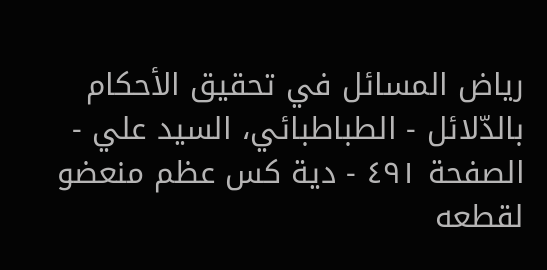رياض المسائل في تحقيق الأحكام بالدّلائل - الطباطبائي، السيد علي - الصفحة ٤٩١ - دية كس عظم منعضو لقطعه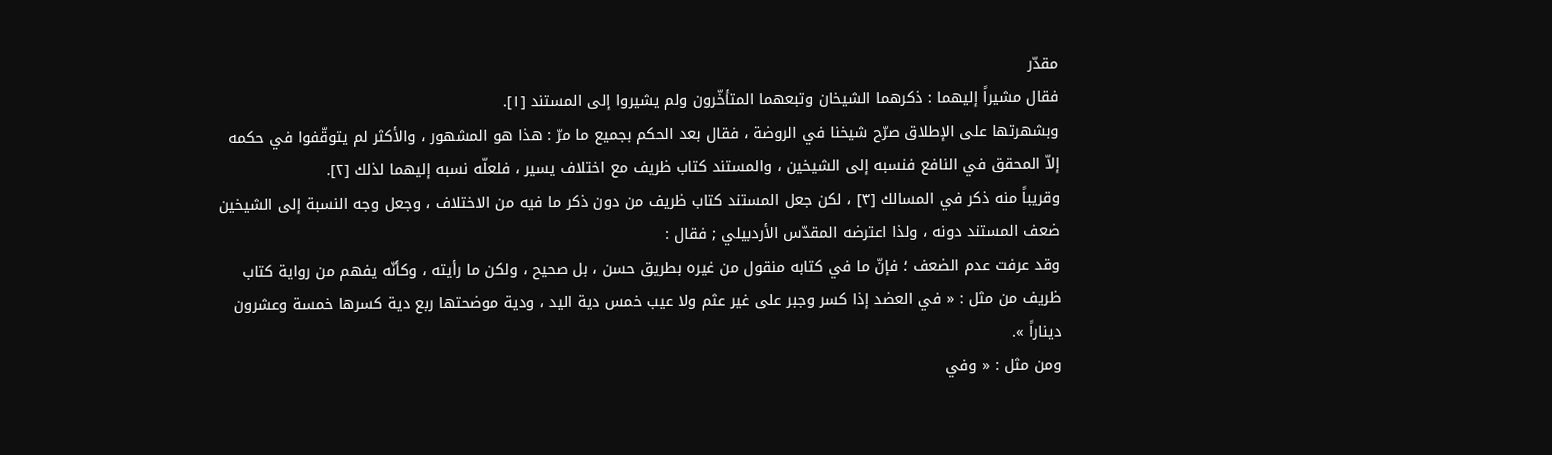مقدّر
فقال مشيراً إليهما : ذكرهما الشيخان وتبعهما المتأخّرون ولم يشيروا إلى المستند [١].
وبشهرتها على الإطلاق صرّح شيخنا في الروضة ، فقال بعد الحكم بجميع ما مرّ : هذا هو المشهور ، والأكثر لم يتوقّفوا في حكمه إلاّ المحقق في النافع فنسبه إلى الشيخين ، والمستند كتاب ظريف مع اختلاف يسير ، فلعلّه نسبه إليهما لذلك [٢].
وقريباً منه ذكر في المسالك [٣] ، لكن جعل المستند كتاب ظريف من دون ذكر ما فيه من الاختلاف ، وجعل وجه النسبة إلى الشيخين ضعف المستند دونه ، ولذا اعترضه المقدّس الأردبيلي ; فقال :
وقد عرفت عدم الضعف ؛ فإنّ ما في كتابه منقول من غيره بطريق حسن ، بل صحيح ، ولكن ما رأيته ، وكأنّه يفهم من رواية كتاب ظريف من مثل : « في العضد إذا كسر وجبر على غير عثم ولا عيب خمس دية اليد ، ودية موضحتها ربع دية كسرها خمسة وعشرون ديناراً ».
ومن مثل : « وفي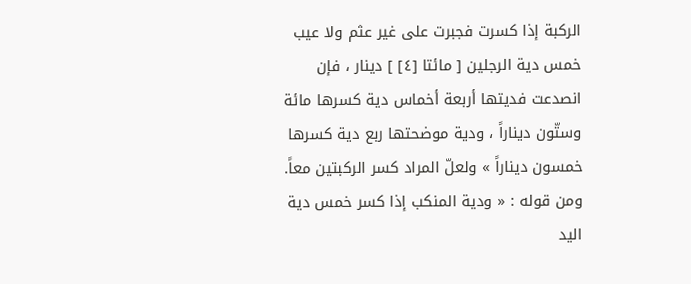الركبة إذا كسرت فجبرت على غير عثم ولا عيب خمس دية الرجلين [ مائتا [٤] ] دينار ، فإن انصدعت فديتها أربعة أخماس دية كسرها مائة وستّون ديناراً ، ودية موضحتها ربع دية كسرها خمسون ديناراً » ولعلّ المراد كسر الركبتين معاً.
ومن قوله : « ودية المنكب إذا كسر خمس دية اليد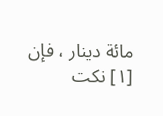مائة دينار ، فإن
[١] نكت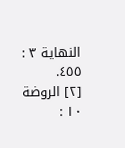النهاية ٣ : ٤٥٥.
[٢] الروضة ١٠ :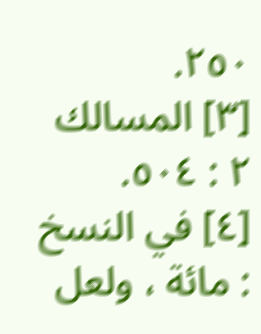٢٥٠.
[٣] المسالك ٢ : ٥٠٤.
[٤] في النسخ : مائة ، ولعل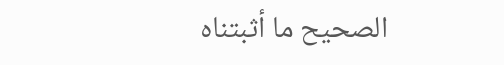الصحيح ما أثبتناه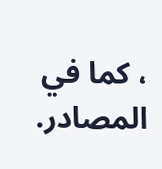، كما في المصادر.